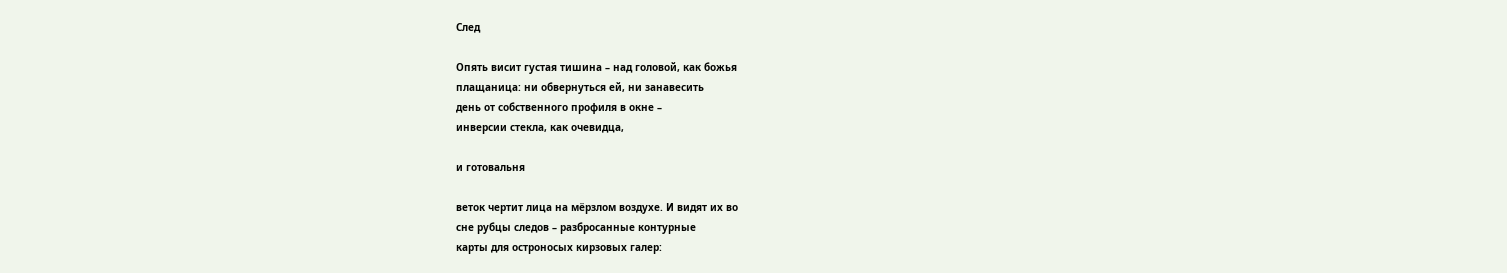След

Опять висит густая тишина – над головой, как божья
плащаница: ни обвернуться ей, ни занавесить
день от собственного профиля в окне –
инверсии стекла, как очевидца,

и готовальня

веток чертит лица на мёрзлом воздухе. И видят их во
сне рубцы следов – разбросанные контурные
карты для остроносых кирзовых галер: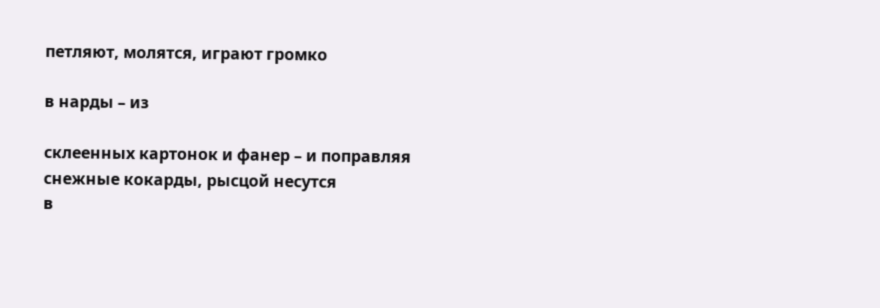петляют, молятся, играют громко

в нарды – из

склеенных картонок и фанер – и поправляя
снежные кокарды, рысцой несутся
в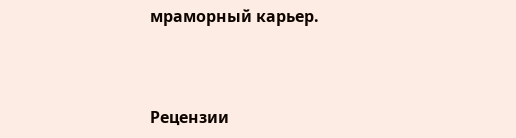мраморный карьер.



Рецензии